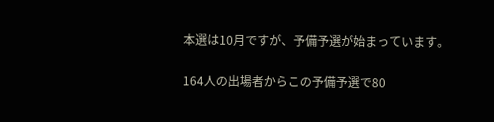本選は10月ですが、予備予選が始まっています。

164人の出場者からこの予備予選で80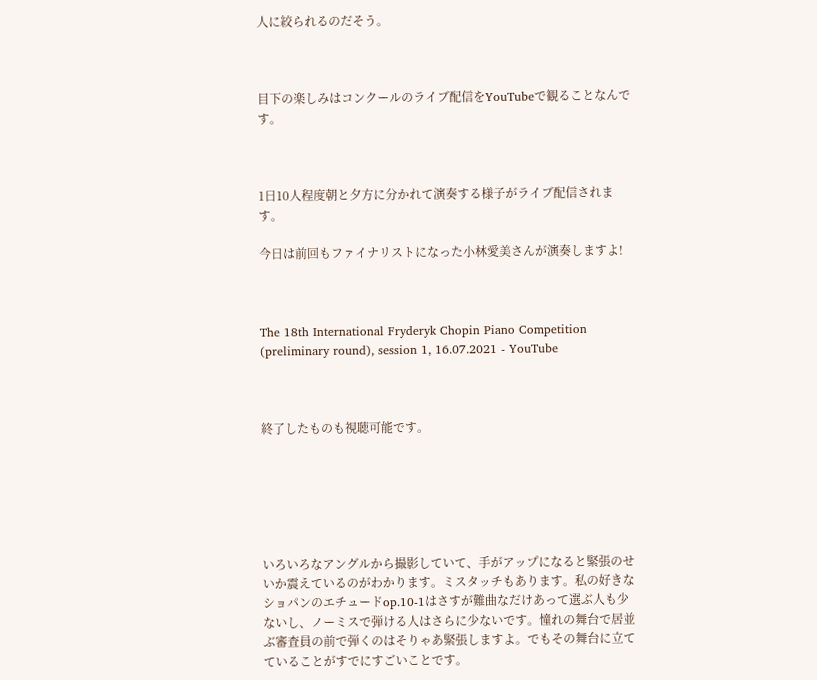人に絞られるのだそう。



目下の楽しみはコンクールのライブ配信をYouTubeで観ることなんです。



1日10人程度朝と夕方に分かれて演奏する様子がライブ配信されます。

今日は前回もファイナリストになった小林愛美さんが演奏しますよ!



The 18th International Fryderyk Chopin Piano Competition (preliminary round), session 1, 16.07.2021 - YouTube



終了したものも視聴可能です。






いろいろなアングルから撮影していて、手がアップになると緊張のせいか震えているのがわかります。ミスタッチもあります。私の好きなショパンのエチュードop.10-1はさすが難曲なだけあって選ぶ人も少ないし、ノーミスで弾ける人はさらに少ないです。憧れの舞台で居並ぶ審査員の前で弾くのはそりゃあ緊張しますよ。でもその舞台に立てていることがすでにすごいことです。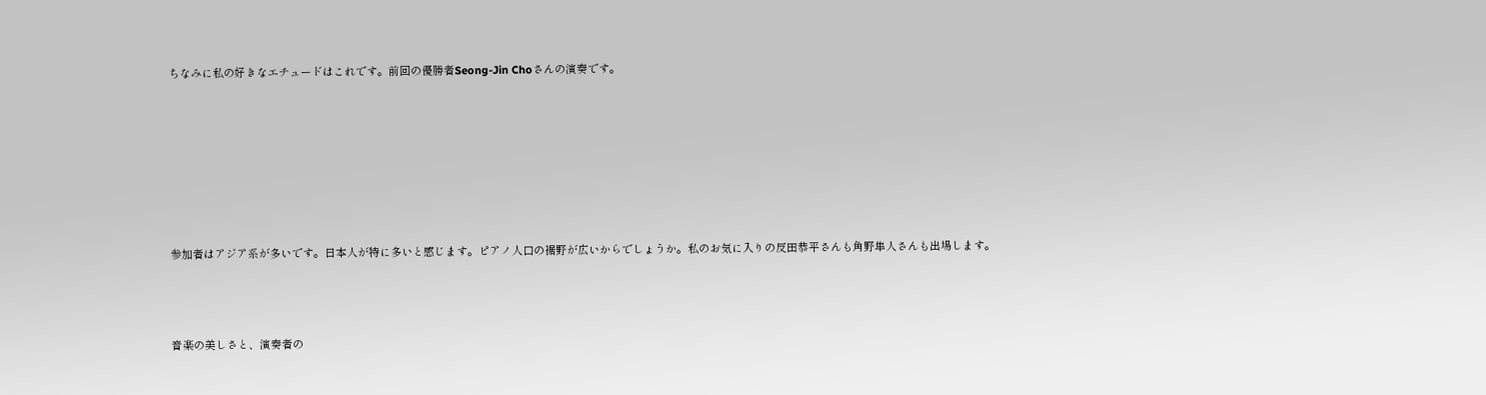ちなみに私の好きなエチュードはこれです。前回の優勝者Seong-Jin Choさんの演奏です。







参加者はアジア系が多いです。日本人が特に多いと感じます。ピアノ人口の裾野が広いからでしょうか。私のお気に入りの反田恭平さんも角野隼人さんも出場します。



音楽の美しさと、演奏者の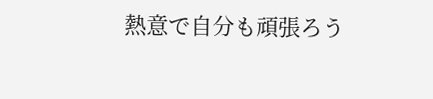熱意で自分も頑張ろう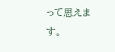って思えます。